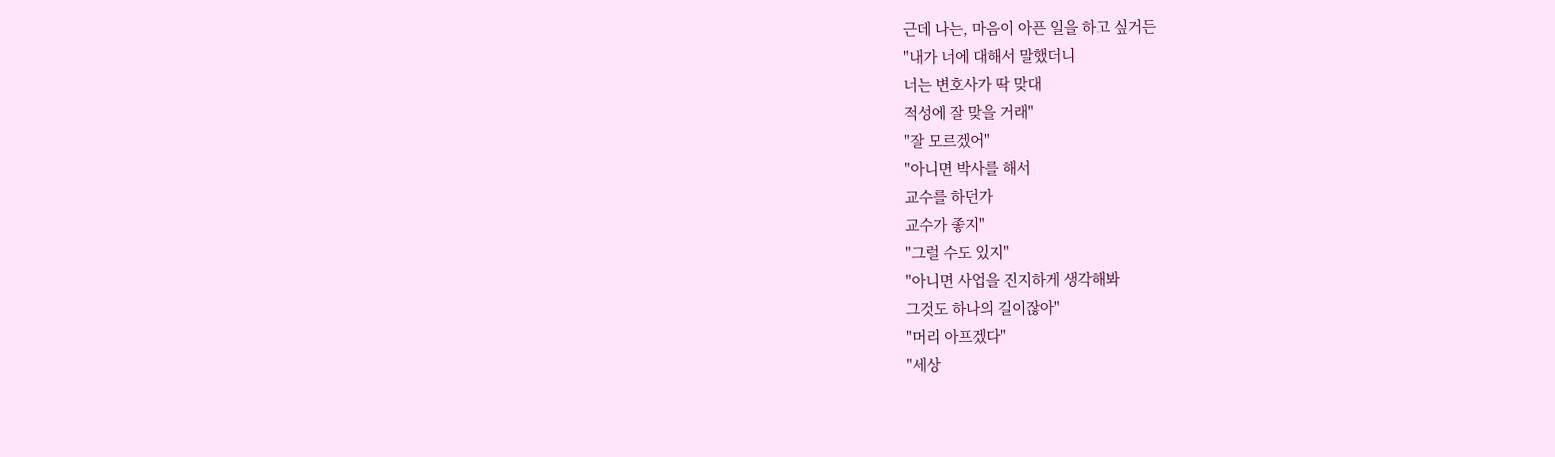근데 나는, 마음이 아픈 일을 하고 싶거든
"내가 너에 대해서 말했더니
너는 변호사가 딱 맞대
적성에 잘 맞을 거래"
"잘 모르겠어"
"아니면 박사를 해서
교수를 하던가
교수가 좋지"
"그럴 수도 있지"
"아니면 사업을 진지하게 생각해봐
그것도 하나의 길이잖아"
"머리 아프겠다"
"세상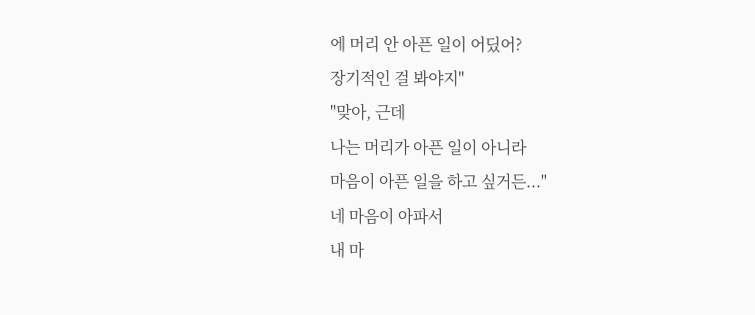에 머리 안 아픈 일이 어딨어?
장기적인 걸 봐야지"
"맞아, 근데
나는 머리가 아픈 일이 아니라
마음이 아픈 일을 하고 싶거든..."
네 마음이 아파서
내 마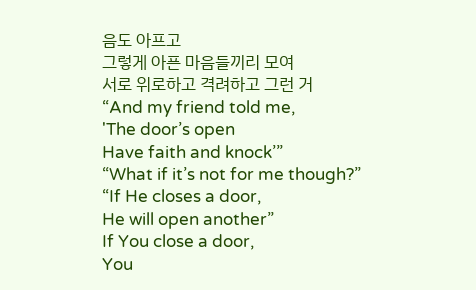음도 아프고
그렇게 아픈 마음들끼리 모여
서로 위로하고 격려하고 그런 거
“And my friend told me,
'The door’s open
Have faith and knock’”
“What if it’s not for me though?”
“If He closes a door,
He will open another”
If You close a door,
You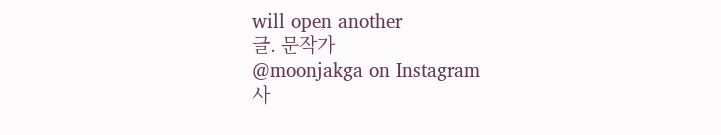will open another
글. 문작가
@moonjakga on Instagram
사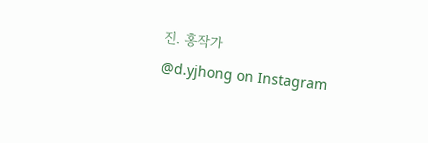진. 홍작가
@d.yjhong on Instagram